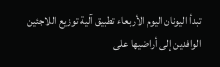تبدأ اليونان اليوم الأربعاء تطبيق آلية توزيع اللاجئين الوافدين إلى أراضيها على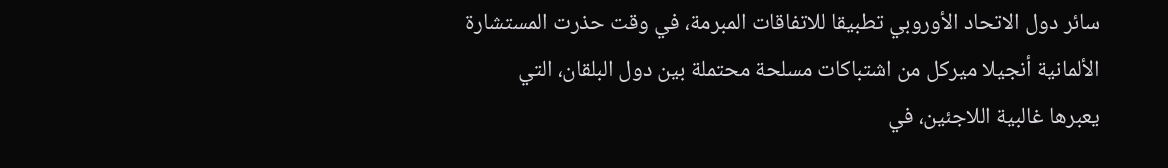سائر دول الاتحاد الأوروبي تطبيقا للاتفاقات المبرمة، في وقت حذرت المستشارة الألمانية أنجيلا ميركل من اشتباكات مسلحة محتملة بين دول البلقان، التي يعبرها غالبية اللاجئين، في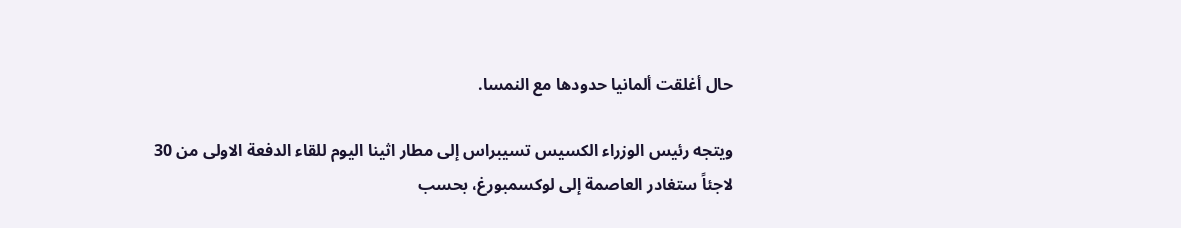حال أغلقت ألمانيا حدودها مع النمسا.

ويتجه رئيس الوزراء الكسيس تسيبراس إلى مطار اثينا اليوم للقاء الدفعة الاولى من 30 لاجئاً ستغادر العاصمة إلى لوكسمبورغ، بحسب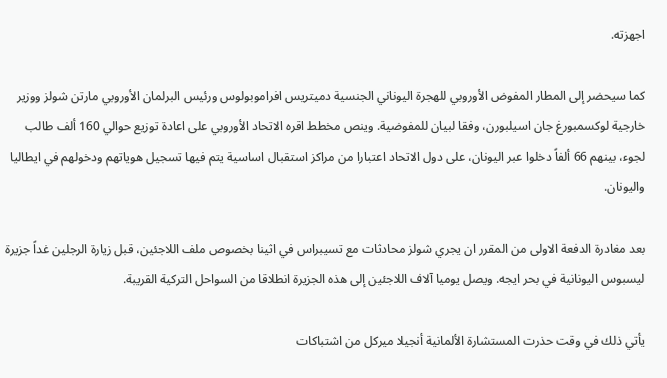اجهزته.

كما سيحضر إلى المطار المفوض الأوروبي للهجرة اليوناني الجنسية دميتريس افراموبولوس ورئيس البرلمان الأوروبي مارتن شولز ووزير خارجية لوكسمبورغ جان اسيلبورن، وفقا لبيان للمفوضية. وينص مخطط اقره الاتحاد الأوروبي على اعادة توزيع حوالي 160 ألف طالب لجوء، بينهم 66 ألفاً دخلوا عبر اليونان، على دول الاتحاد اعتبارا من مراكز استقبال اساسية يتم فيها تسجيل هوياتهم ودخولهم في ايطاليا واليونان.

بعد مغادرة الدفعة الاولى من المقرر ان يجري شولز محادثات مع تسيبراس في اثينا بخصوص ملف اللاجئين، قبل زيارة الرجلين غداً جزيرة ليسبوس اليونانية في بحر ايجه. ويصل يوميا آلاف اللاجئين إلى هذه الجزيرة انطلاقا من السواحل التركية القريبة.

يأتي ذلك في وقت حذرت المستشارة الألمانية أنجيلا ميركل من اشتباكات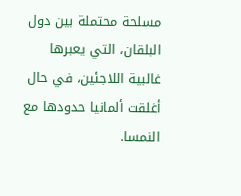مسلحة محتملة بين دول البلقان، التي يعبرها غالبية اللاجئين، في حال أغلقت ألمانيا حدودها مع النمسا.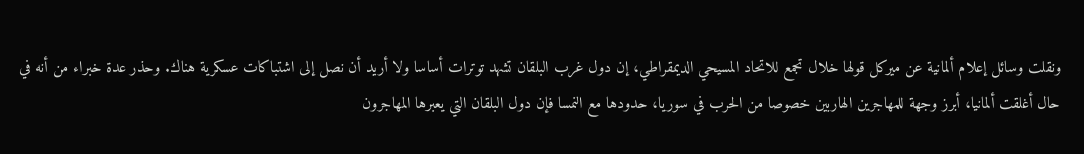ونقلت وسائل إعلام ألمانية عن ميركل قولها خلال تجمع للاتحاد المسيحي الديمقراطي، إن دول غرب البلقان تشهد توترات أساسا ولا أريد أن نصل إلى اشتباكات عسكرية هناك. وحذر عدة خبراء من أنه في حال أغلقت ألمانيا، أبرز وجهة للمهاجرين الهاربين خصوصا من الحرب في سوريا، حدودها مع النمسا فإن دول البلقان التي يعبرها المهاجرون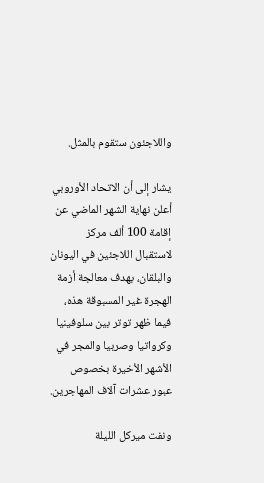واللاجئون ستقوم بالمثل.

يشار إلى أن الاتحاد الأوروبي أعلن نهاية الشهر الماضي عن إقامة 100 ألف مركز لاستقبال اللاجئين في اليونان والبلقان، بهدف معالجة أزمة الهجرة غير المسبوقة هذه، فيما ظهر توتر بين سلوفينيا وكرواتيا وصربيا والمجر في الأشهر الأخيرة بخصوص عبور عشرات آلاف المهاجرين.

ونفت ميركل الليلة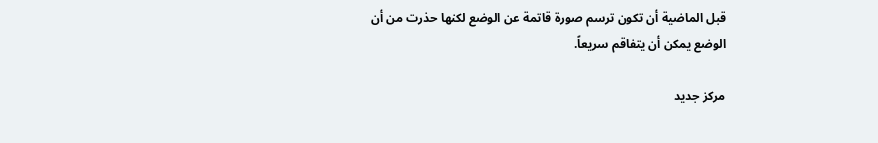قبل الماضية أن تكون ترسم صورة قاتمة عن الوضع لكنها حذرت من أن الوضع يمكن أن يتفاقم سريعاً.

مركز جديد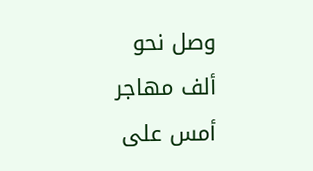وصل نحو ألف مهاجر أمس على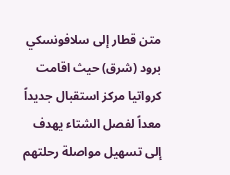متن قطار إلى سلافونسكي برود (شرق) حيث اقامت كرواتيا مركز استقبال جديداً معداً لفصل الشتاء يهدف إلى تسهيل مواصلة رحلتهم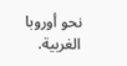نحو أوروبا الغربية.